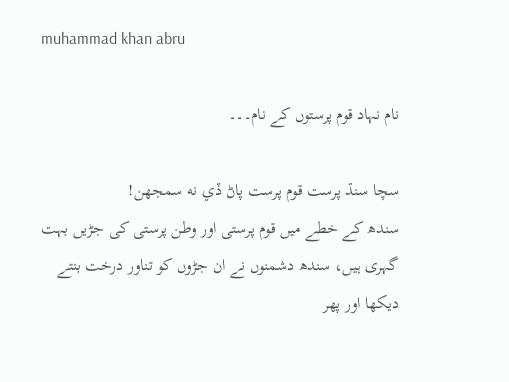muhammad khan abru

نام نہاد قوم پرستوں کے نام۔۔۔

سچا سنڌ پرست قوم پرست پاڻ ڏي نه سمجهن!
سندھ کے خطے میں قوم پرستی اور وطن پرستی کی جڑیں بہت گہری ہیں، سندھ دشمنوں نے ان جڑوں کو تناور درخت بنتے دیکھا اور پھر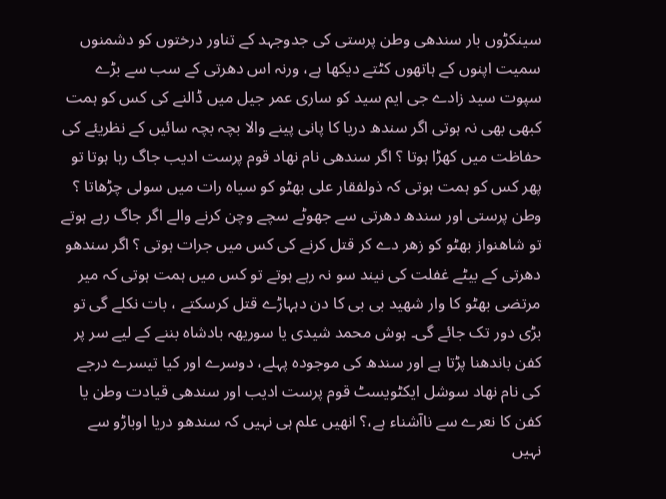سینکڑوں بار سندھی وطن پرستی کی جدوجہد کے تناور درختوں کو دشمنوں سمیت اپنوں کے ہاتھوں کٹتے دیکھا ہے، ورنہ اس دھرتی کے سب سے بڑے سپوت سید زادے جی ایم سید کو ساری عمر جیل میں ڈالنے کی کس کو ہمت کبھی بھی نہ ہوتی اگر سندھ دریا کا پانی پینے والا بچہ بچہ سائیں کے نظریئے کی حفاظت میں کھڑا ہوتا ؟ اگر سندھی نام نھاد قوم پرست ادیب جاگ رہا ہوتا تو پھر کس کو ہمت ہوتی کہ ذولفقار علی بھٹو کو سیاہ رات میں سولی چڑھاتا ؟ وطن پرستی اور سندھ دھرتی سے جھوٹے سچے وچن کرنے والے اگر جاگ رہے ہوتے تو شاھنواز بھٹو کو زھر دے کر قتل کرنے کی کس میں جرات ہوتی ؟ اگر سندھو دھرتی کے بیٹے غفلت کی نیند سو نہ رہے ہوتے تو کس میں ہمت ہوتی کہ میر مرتضی بھٹو کا وار شھید بی بی کا دن دہہاڑے قتل کرسکتے ، بات نکلے گی تو بڑی دور تک جائے گی۔ ہوش محمد شیدی یا سوریھہ بادشاہ بننے کے لیے سر پر کفن باندھنا پڑتا ہے اور سندھ کی موجودہ پہلے، دوسرے اور کیا تیسرے درجے کی نام نھاد سوشل ایکٹویسٹ قوم پرست ادیب اور سندھی قیادت وطن یا کفن کا نعرے سے ناآشناء ہے،؟ انھیں علم ہی نہیں کہ سندھو دریا اوباڑو سے نہیں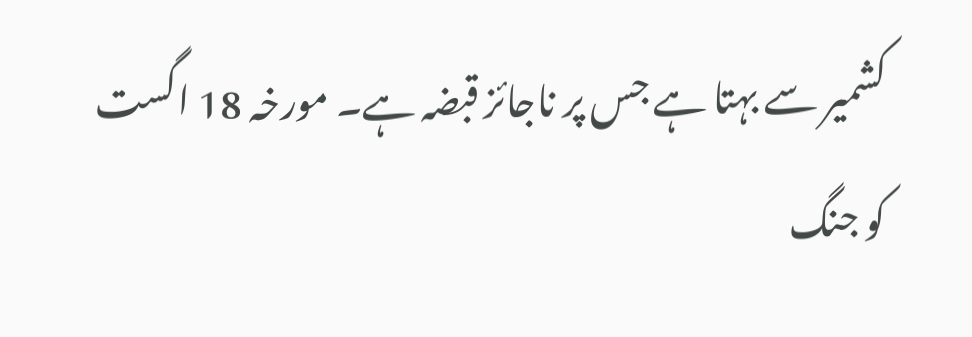کشمیر سے بہتا ہے جس پر ناجائز قبضہ ہے۔ مورخہ 18 اگست کو جنگ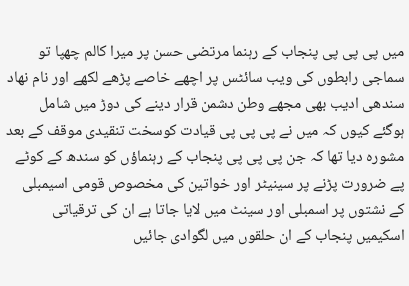میں پی پی پی پنجاب کے رہنما مرتضی حسن پر میرا کالم چھپا تو سماجی رابطوں کی ویب سائٹس پر اچھے خاصے پڑھے لکھے اور نام نھاد سندھی ادیب بھی مجھے وطن دشمن قرار دینے کی دوڑ میں شامل ہوگئے کیوں کہ میں نے پی پی پی قیادت کوسخت تنقیدی موقف کے بعد مشورہ دیا تھا کہ جن پی پی پی پنجاب کے رہنماؤں کو سندھ کے کوٹے پے ضرورت پڑنے پر سینیٹر اور خواتین کی مخصوص قومی اسیمبلی کے نشتوں پر اسمبلی اور سینٹ میں لایا جاتا ہے ان کی ترقیاتی اسکیمیں پنجاب کے ان حلقوں میں لگوادی جائیں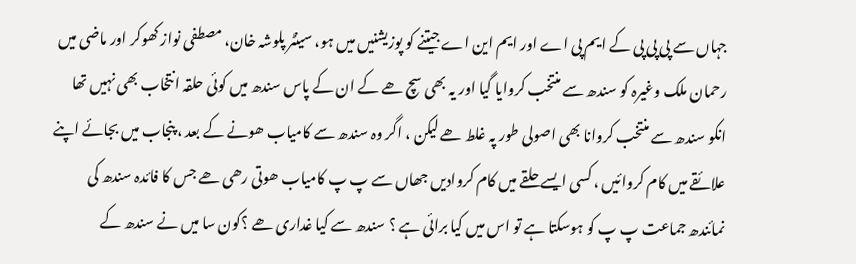جہاں سے پی پی پی کے ایم پی اے اور ایم این اے جیتنے کو پوزیشنیں میں ہو، سینٹر پلوشہ خان، مصطفی نواز کھوکر اور ماضی میں رحمان ملک وغیرہ کو سندھ سے منتخب کروایا گیا اور یہ بھی سچ ھے کے ان کے پاس سندھ میں کوئی حلقہ انتخاب بھی نہیں تھا انکو سندھ سے منتخب کروانا بھی اصولی طور پہ غلط ھے لیکن ، اگر وہ سندھ سے کامیاب ھونے کے بعد ، پنجاب میں بجائے اپنے علائقے میں کام کروائیں ، کسی ایسے حلقے میں کام کروادیں جھاں سے پ پ کامیاب ھوتی رھی ھے جس کا فائدہ سندھ کی نمائندھ جماعت پ پ کو ہوسکتا ہے تو اس میں کیا برائی ہے ؟ سندھ سے کیا غداری ھے ؟کون سا میں نے سندھ کے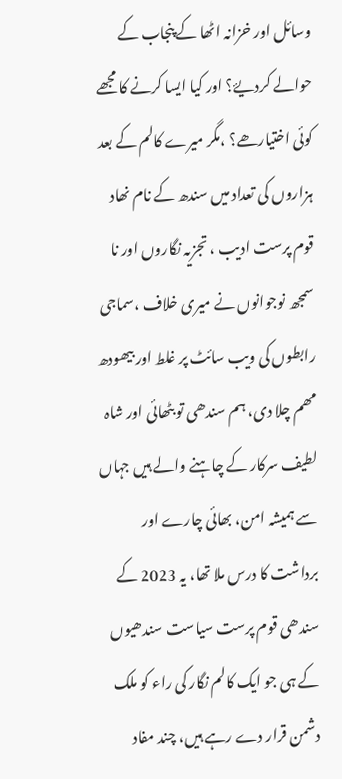وسائل اور خزانہ اٹھا کے پنجاب کے حوالے کردیۓ؟ اور کیا ایسا کرنے کا مجھے کوئی اختیارھے؟ ،مگر میرے کالم کے بعد ہزاروں کی تعداد میں سندھ کے نام نھاد قوم پرست ادیب ، تجزیہ نگاروں اور نا سمجھ نوجوانوں نے میری خلاف ،سماجی رابطوں کی ویب سائٹ پر غلط اور بیھودھ مھم چلا دی، ہم سندھی تو بٹھائی اور شاہ لطیف سرکار کے چاہنے والے ہیں جہاں سے ہمیشہ امن، بھائی چارے اور برداشت کا درس ملا تھا، یہ 2023 کے سندھی قوم پرست سیاست سندھیوں کے ہی جو ایک کالم نگار کی راء کو ملک دشمن قرار دے رہے ہیں، چند مفاد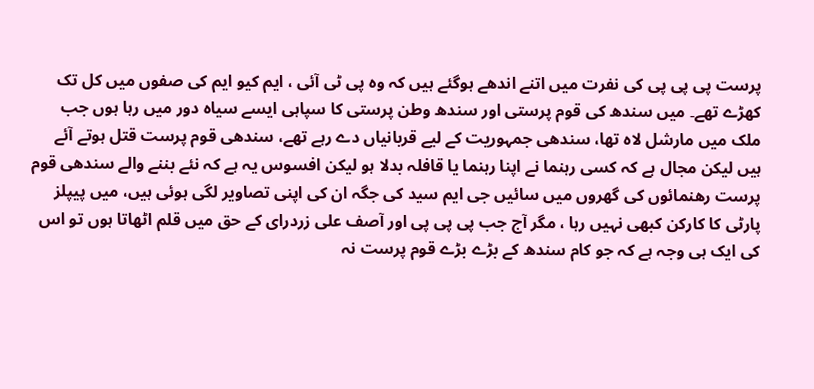پرست پی پی پی کی نفرت میں اتنے اندھے ہوگئے ہیں کہ وہ پی ٹی آئی ، ایم کیو ایم کی صفوں میں کل تک کھڑے تھے۔ میں سندھ کی قوم پرستی اور سندھ وطن پرستی کا سپاہی ایسے سیاہ دور میں رہا ہوں جب ملک میں مارشل لاہ تھا، سندھی جمہوریت کے لیے قربانیاں دے رہے تھے، سندھی قوم پرست قتل ہوتے آئے ہیں لیکن مجال ہے کہ کسی رہنما نے اپنا رہنما یا قافلہ بدلا ہو لیکن افسوس یہ ہے کہ نئے بننے والے سندھی قوم پرست رھنمائوں کی گھروں میں سائیں جی ایم سید کی جگہ ان کی اپنی تصاویر لگی ہوئی ہیں، میں پیپلز پارٹی کا کارکن کبھی نہیں رہا ، مگر آج جب پی پی پی اور آصف علی زردرای کے حق میں قلم اٹھاتا ہوں تو اس کی ایک ہی وجہ ہے کہ جو کام سندھ کے بڑے بڑے قوم پرست نہ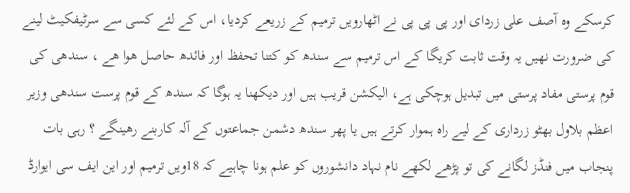کرسکے وہ آصف علی زردای اور پی پی پی نے اٹھارویں ترمیم کے زریعے کردیا، اس کے لئے کسی سے سرٹیفکیٹ لینے کی ضرورت نھیں یہ وقت ثابت کریگا کے اس ترمیم سے سندھ کو کتنا تحفظ اور فائدھ حاصل ھوا ھے ، سندھی کی قوم پرستی مفاد پرستی میں تبدیل ہوچکی ہے، الیکشن قریب ہیں اور دیکھنا یہ ہوگا کہ سندھ کے قوم پرست سندھی وزیر اعظم بلاول بھٹو زرداری کے لیے راہ ہموار کرتے ہیں یا پھر سندھ دشمن جماعتوں کے آلہ کاربنے رھینگے ؟ رہی بات پنجاب میں فنڈز لگانے کی تو پڑھے لکھے نام نہاد دانشوروں کو علم ہونا چاہیے کہ 18ویں ترمیم اور این ایف سی ایوارڈ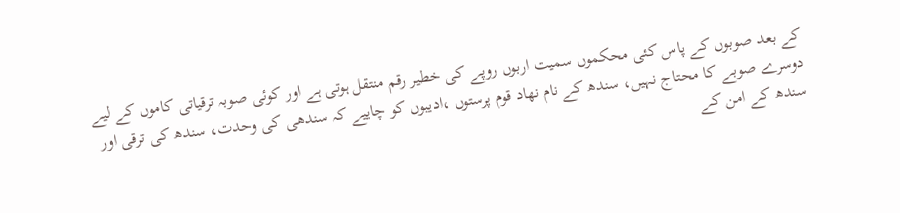کے بعد صوبوں کے پاس کئی محکموں سمیت اربوں روپے کی خطیر رقم منتقل ہوتی ہے اور کوئی صوبہ ترقیاتی کاموں کے لیے دوسرے صوبے کا محتاج نہیں، سندھ کے نام نھاد قوم پرستوں ،ادیبوں کو چاییے کہ سندھی کی وحدت، سندھ کی ترقی اور سندھ کے امن کے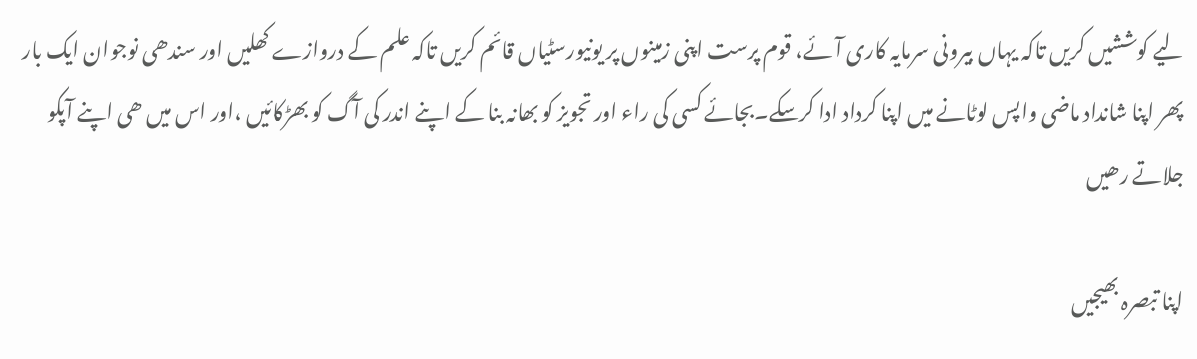لیے کوششیں کریں تاکہ یہاں بیرونی سرمایہ کاری آئے، قوم پرست اپنی زمینوں پر یونیورسٹیاں قائم کریں تاکہ علم کے دروازے کھلیں اور سندھی نوجوان ایک بار پھر اپنا شانداد ماضی واپس لوٹانے میں اپنا کرداد ادا کرسکے۔بجائے کسی کی راء اور تجویز کو بھانہ بنا کے اپنے اندر کی آگ کو بھڑکائیں ،اور اس میں ھی اپنے آپکو جلاتے رھیں

اپنا تبصرہ بھیجیں